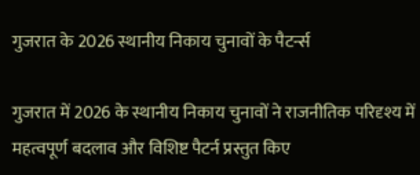गुजरात के 2026 स्थानीय निकाय चुनावों के पैटर्न्स

गुजरात में 2026 के स्थानीय निकाय चुनावों ने राजनीतिक परिदृश्य में महत्वपूर्ण बदलाव और विशिष्ट पैटर्न प्रस्तुत किए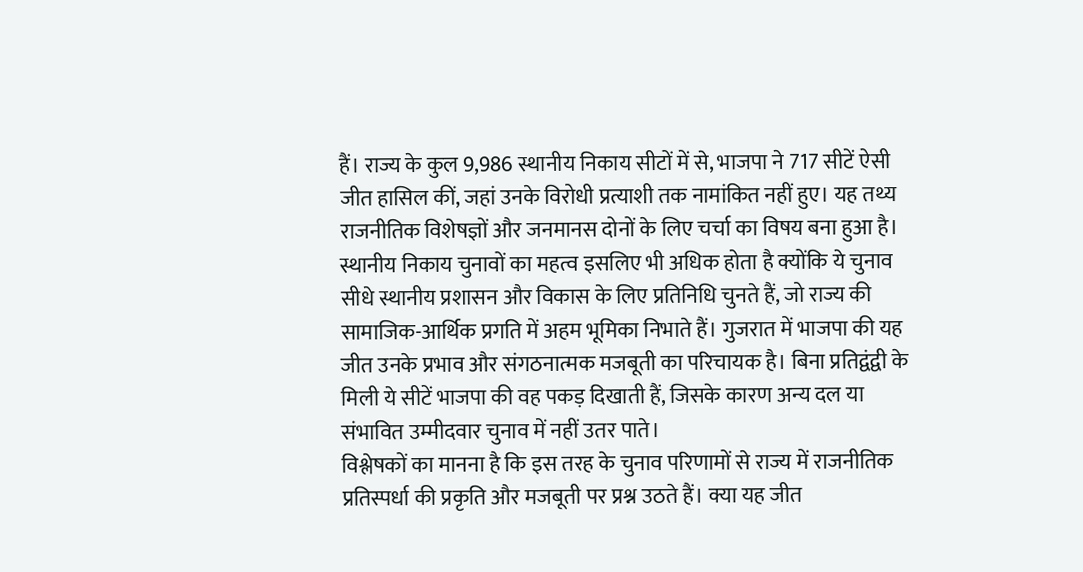हैं। राज्य के कुल 9,986 स्थानीय निकाय सीटों में से, भाजपा ने 717 सीटें ऐसी जीत हासिल कीं, जहां उनके विरोधी प्रत्याशी तक नामांकित नहीं हुए। यह तथ्य राजनीतिक विशेषज्ञों और जनमानस दोनों के लिए चर्चा का विषय बना हुआ है।
स्थानीय निकाय चुनावों का महत्व इसलिए भी अधिक होता है क्योंकि ये चुनाव सीधे स्थानीय प्रशासन और विकास के लिए प्रतिनिधि चुनते हैं, जो राज्य की सामाजिक-आर्थिक प्रगति में अहम भूमिका निभाते हैं। गुजरात में भाजपा की यह जीत उनके प्रभाव और संगठनात्मक मजबूती का परिचायक है। बिना प्रतिद्वंद्वी के मिली ये सीटें भाजपा की वह पकड़ दिखाती हैं, जिसके कारण अन्य दल या संभावित उम्मीदवार चुनाव में नहीं उतर पाते।
विश्लेषकों का मानना है कि इस तरह के चुनाव परिणामों से राज्य में राजनीतिक प्रतिस्पर्धा की प्रकृति और मजबूती पर प्रश्न उठते हैं। क्या यह जीत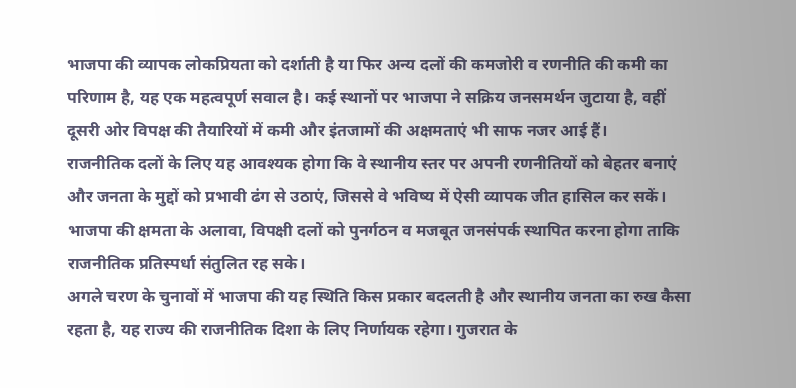भाजपा की व्यापक लोकप्रियता को दर्शाती है या फिर अन्य दलों की कमजोरी व रणनीति की कमी का परिणाम है, यह एक महत्वपूर्ण सवाल है। कई स्थानों पर भाजपा ने सक्रिय जनसमर्थन जुटाया है, वहीं दूसरी ओर विपक्ष की तैयारियों में कमी और इंतजामों की अक्षमताएं भी साफ नजर आई हैं।
राजनीतिक दलों के लिए यह आवश्यक होगा कि वे स्थानीय स्तर पर अपनी रणनीतियों को बेहतर बनाएं और जनता के मुद्दों को प्रभावी ढंग से उठाएं, जिससे वे भविष्य में ऐसी व्यापक जीत हासिल कर सकें। भाजपा की क्षमता के अलावा, विपक्षी दलों को पुनर्गठन व मजबूत जनसंपर्क स्थापित करना होगा ताकि राजनीतिक प्रतिस्पर्धा संतुलित रह सके।
अगले चरण के चुनावों में भाजपा की यह स्थिति किस प्रकार बदलती है और स्थानीय जनता का रुख कैसा रहता है, यह राज्य की राजनीतिक दिशा के लिए निर्णायक रहेगा। गुजरात के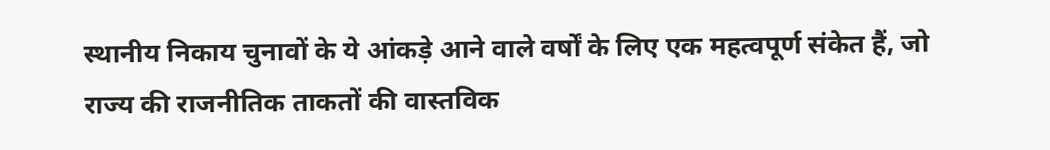स्थानीय निकाय चुनावों के ये आंकड़े आने वाले वर्षों के लिए एक महत्वपूर्ण संकेत हैं, जो राज्य की राजनीतिक ताकतों की वास्तविक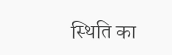स्थिति का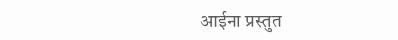आईना प्रस्तुत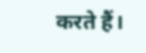करते हैं।